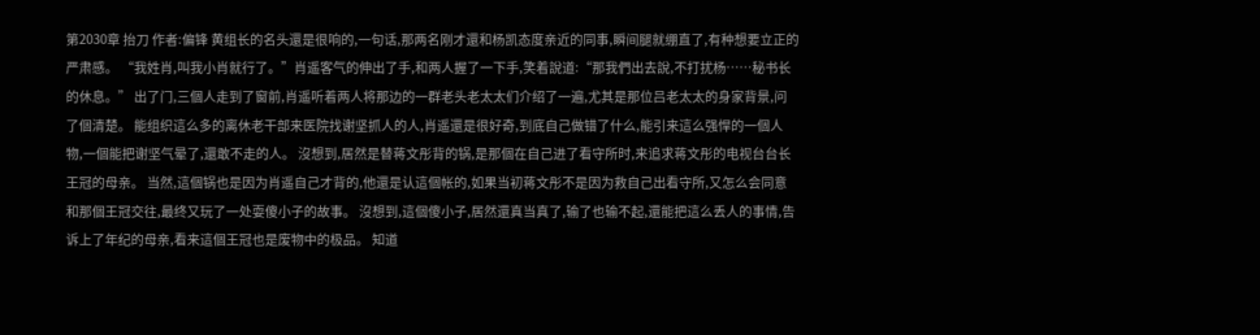第2030章 抬刀 作者:偏锋 黄组长的名头還是很响的,一句话,那两名刚才還和杨凯态度亲近的同事,瞬间腿就绷直了,有种想要立正的严肃感。 “我姓肖,叫我小肖就行了。”肖遥客气的伸出了手,和两人握了一下手,笑着說道:“那我們出去說,不打扰杨……秘书长的休息。” 出了门,三個人走到了窗前,肖遥听着两人将那边的一群老头老太太们介绍了一遍,尤其是那位吕老太太的身家背景,问了個清楚。 能组织這么多的离休老干部来医院找谢坚抓人的人,肖遥還是很好奇,到底自己做错了什么,能引来這么强悍的一個人物,一個能把谢坚气晕了,還敢不走的人。 沒想到,居然是替蒋文彤背的锅,是那個在自己进了看守所时,来追求蒋文彤的电视台台长王冠的母亲。 当然,這個锅也是因为肖遥自己才背的,他還是认這個帐的,如果当初蒋文彤不是因为救自己出看守所,又怎么会同意和那個王冠交往,最终又玩了一处耍傻小子的故事。 沒想到,這個傻小子,居然還真当真了,输了也输不起,還能把這么丢人的事情,告诉上了年纪的母亲,看来這個王冠也是废物中的极品。 知道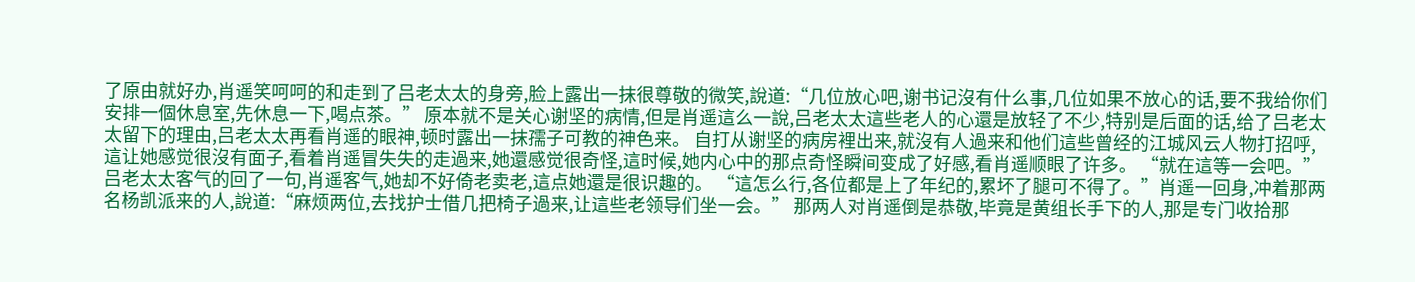了原由就好办,肖遥笑呵呵的和走到了吕老太太的身旁,脸上露出一抹很尊敬的微笑,說道:“几位放心吧,谢书记沒有什么事,几位如果不放心的话,要不我给你们安排一個休息室,先休息一下,喝点茶。” 原本就不是关心谢坚的病情,但是肖遥這么一說,吕老太太這些老人的心還是放轻了不少,特别是后面的话,给了吕老太太留下的理由,吕老太太再看肖遥的眼神,顿时露出一抹孺子可教的神色来。 自打从谢坚的病房裡出来,就沒有人過来和他们這些曾经的江城风云人物打招呼,這让她感觉很沒有面子,看着肖遥冒失失的走過来,她還感觉很奇怪,這时候,她内心中的那点奇怪瞬间变成了好感,看肖遥顺眼了许多。 “就在這等一会吧。”吕老太太客气的回了一句,肖遥客气,她却不好倚老卖老,這点她還是很识趣的。 “這怎么行,各位都是上了年纪的,累坏了腿可不得了。”肖遥一回身,冲着那两名杨凯派来的人,說道:“麻烦两位,去找护士借几把椅子過来,让這些老领导们坐一会。” 那两人对肖遥倒是恭敬,毕竟是黄组长手下的人,那是专门收拾那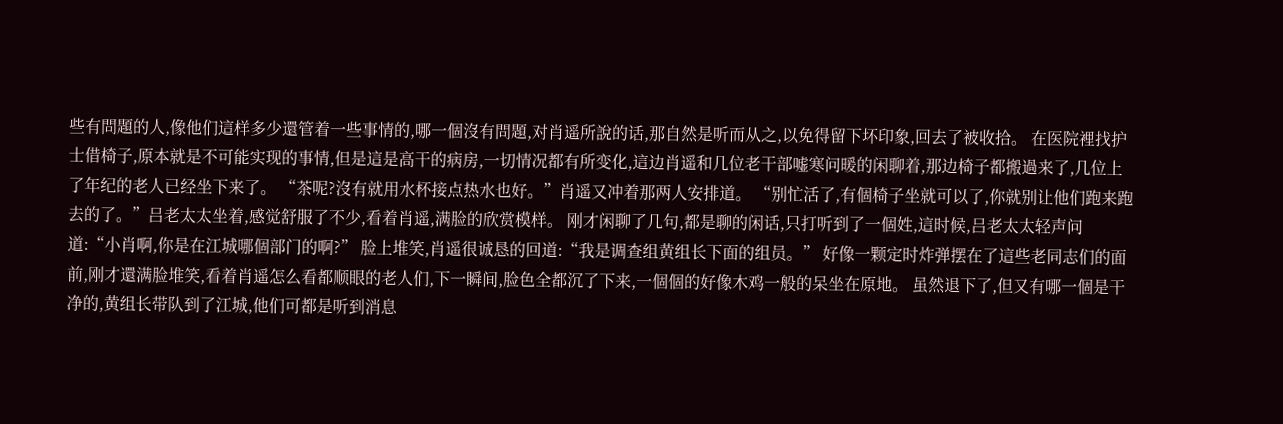些有問題的人,像他们這样多少還管着一些事情的,哪一個沒有問題,对肖遥所說的话,那自然是听而从之,以免得留下坏印象,回去了被收拾。 在医院裡找护士借椅子,原本就是不可能实现的事情,但是這是高干的病房,一切情况都有所变化,這边肖遥和几位老干部嘘寒问暖的闲聊着,那边椅子都搬過来了,几位上了年纪的老人已经坐下来了。 “茶呢?沒有就用水杯接点热水也好。”肖遥又冲着那两人安排道。 “别忙活了,有個椅子坐就可以了,你就别让他们跑来跑去的了。”吕老太太坐着,感觉舒服了不少,看着肖遥,满脸的欣赏模样。 刚才闲聊了几句,都是聊的闲话,只打听到了一個姓,這时候,吕老太太轻声问道:“小肖啊,你是在江城哪個部门的啊?” 脸上堆笑,肖遥很诚恳的回道:“我是调查组黄组长下面的组员。” 好像一颗定时炸弹摆在了這些老同志们的面前,刚才還满脸堆笑,看着肖遥怎么看都顺眼的老人们,下一瞬间,脸色全都沉了下来,一個個的好像木鸡一般的呆坐在原地。 虽然退下了,但又有哪一個是干净的,黄组长带队到了江城,他们可都是听到消息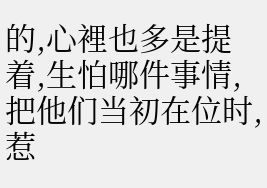的,心裡也多是提着,生怕哪件事情,把他们当初在位时,惹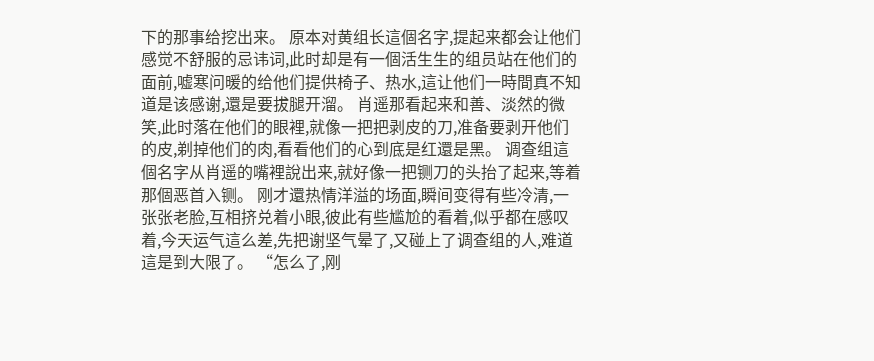下的那事给挖出来。 原本对黄组长這個名字,提起来都会让他们感觉不舒服的忌讳词,此时却是有一個活生生的组员站在他们的面前,嘘寒问暖的给他们提供椅子、热水,這让他们一時間真不知道是该感谢,還是要拔腿开溜。 肖遥那看起来和善、淡然的微笑,此时落在他们的眼裡,就像一把把剥皮的刀,准备要剥开他们的皮,剃掉他们的肉,看看他们的心到底是红還是黑。 调查组這個名字从肖遥的嘴裡說出来,就好像一把铡刀的头抬了起来,等着那個恶首入铡。 刚才還热情洋溢的场面,瞬间变得有些冷清,一张张老脸,互相挤兑着小眼,彼此有些尴尬的看着,似乎都在感叹着,今天运气這么差,先把谢坚气晕了,又碰上了调查组的人,难道這是到大限了。 “怎么了,刚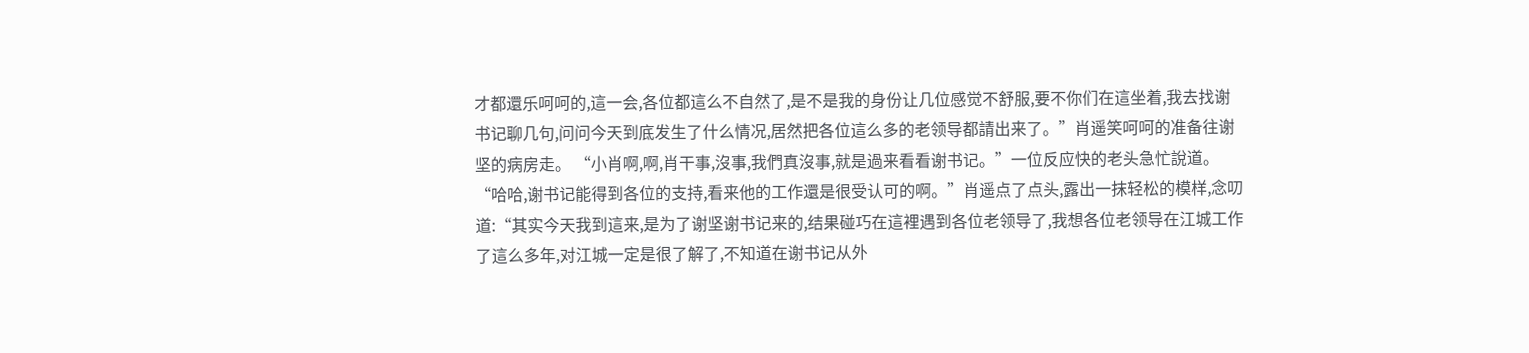才都還乐呵呵的,這一会,各位都這么不自然了,是不是我的身份让几位感觉不舒服,要不你们在這坐着,我去找谢书记聊几句,问问今天到底发生了什么情况,居然把各位這么多的老领导都請出来了。”肖遥笑呵呵的准备往谢坚的病房走。 “小肖啊,啊,肖干事,沒事,我們真沒事,就是過来看看谢书记。”一位反应快的老头急忙說道。 “哈哈,谢书记能得到各位的支持,看来他的工作還是很受认可的啊。”肖遥点了点头,露出一抹轻松的模样,念叨道:“其实今天我到這来,是为了谢坚谢书记来的,结果碰巧在這裡遇到各位老领导了,我想各位老领导在江城工作了這么多年,对江城一定是很了解了,不知道在谢书记从外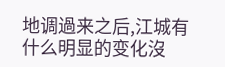地调過来之后,江城有什么明显的变化沒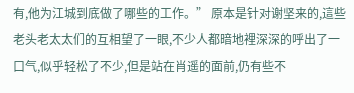有,他为江城到底做了哪些的工作。” 原本是针对谢坚来的,這些老头老太太们的互相望了一眼,不少人都暗地裡深深的呼出了一口气,似乎轻松了不少,但是站在肖遥的面前,仍有些不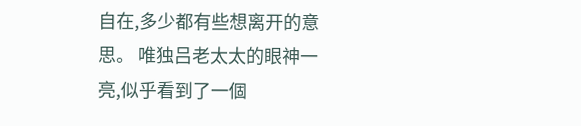自在,多少都有些想离开的意思。 唯独吕老太太的眼神一亮,似乎看到了一個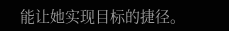能让她实现目标的捷径。